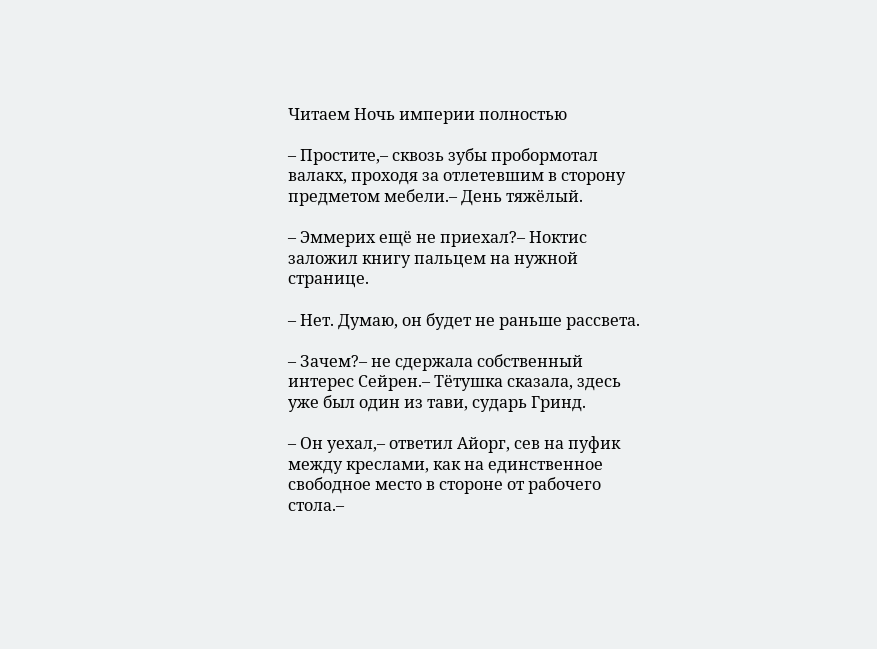Читаем Ночь империи полностью

– Простите,– сквозь зубы пробормотал валакх, проходя за отлетевшим в сторону предметом мебели.– День тяжёлый.

– Эммерих ещё не приехал?– Ноктис заложил книгу пальцем на нужной странице.

– Нет. Думаю, он будет не раньше рассвета.

– Зачем?– не сдержала собственный интерес Сейрен.– Тётушка сказала, здесь уже был один из тави, сударь Гринд.

– Он уехал,– ответил Айорг, сев на пуфик между креслами, как на единственное свободное место в стороне от рабочего стола.–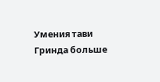Умения тави Гринда больше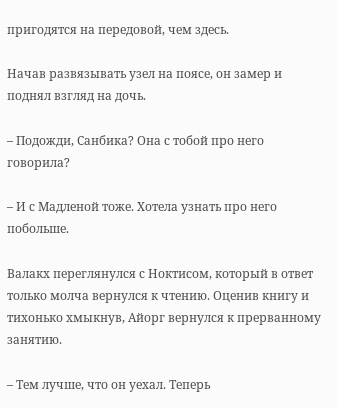пригодятся на передовой, чем здесь.

Начав развязывать узел на поясе, он замер и поднял взгляд на дочь.

– Подожди, Санбика? Она с тобой про него говорила?

– И с Мадленой тоже. Хотела узнать про него побольше.

Валакх переглянулся с Ноктисом, который в ответ только молча вернулся к чтению. Оценив книгу и тихонько хмыкнув, Айорг вернулся к прерванному занятию.

– Тем лучше, что он уехал. Теперь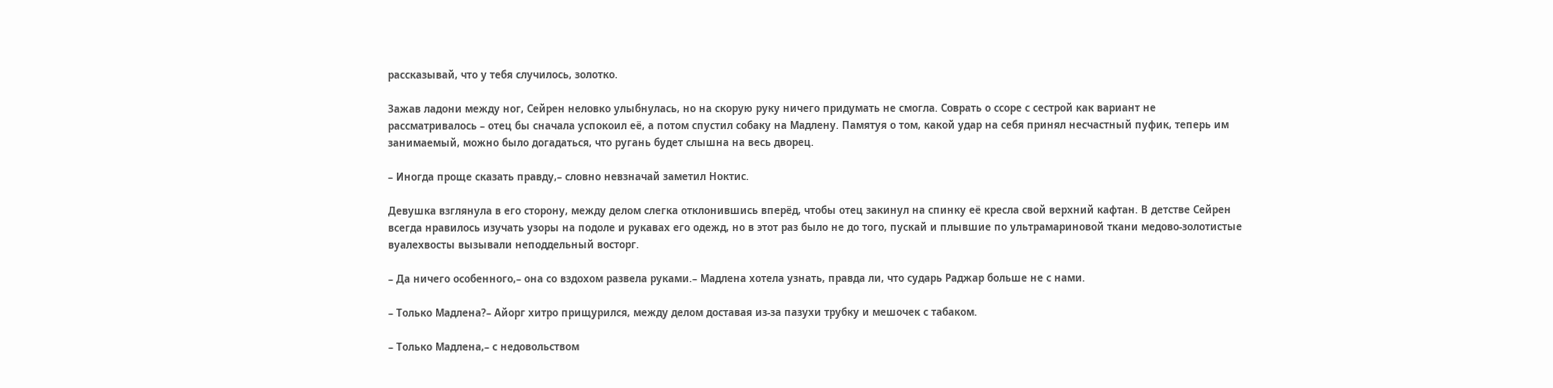рассказывай, что у тебя случилось, золотко.

Зажав ладони между ног, Сейрен неловко улыбнулась, но на скорую руку ничего придумать не смогла. Соврать о ссоре с сестрой как вариант не рассматривалось – отец бы сначала успокоил её, а потом спустил собаку на Мадлену. Памятуя о том, какой удар на себя принял несчастный пуфик, теперь им занимаемый, можно было догадаться, что ругань будет слышна на весь дворец.

– Иногда проще сказать правду,– словно невзначай заметил Ноктис.

Девушка взглянула в его сторону, между делом слегка отклонившись вперёд, чтобы отец закинул на спинку её кресла свой верхний кафтан. В детстве Сейрен всегда нравилось изучать узоры на подоле и рукавах его одежд, но в этот раз было не до того, пускай и плывшие по ультрамариновой ткани медово-золотистые вуалехвосты вызывали неподдельный восторг.

– Да ничего особенного,– она со вздохом развела руками.– Мадлена хотела узнать, правда ли, что сударь Раджар больше не с нами.

– Только Мадлена?– Айорг хитро прищурился, между делом доставая из-за пазухи трубку и мешочек с табаком.

– Только Мадлена,– с недовольством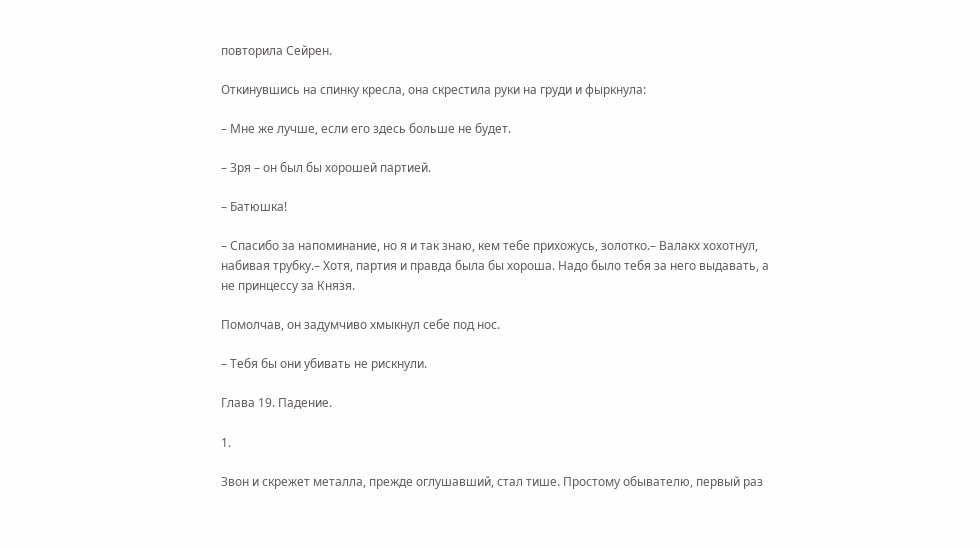повторила Сейрен.

Откинувшись на спинку кресла, она скрестила руки на груди и фыркнула:

– Мне же лучше, если его здесь больше не будет.

– Зря – он был бы хорошей партией.

– Батюшка!

– Спасибо за напоминание, но я и так знаю, кем тебе прихожусь, золотко.– Валакх хохотнул, набивая трубку.– Хотя, партия и правда была бы хороша. Надо было тебя за него выдавать, а не принцессу за Князя.

Помолчав, он задумчиво хмыкнул себе под нос.

– Тебя бы они убивать не рискнули.

Глава 19. Падение.

1.

Звон и скрежет металла, прежде оглушавший, стал тише. Простому обывателю, первый раз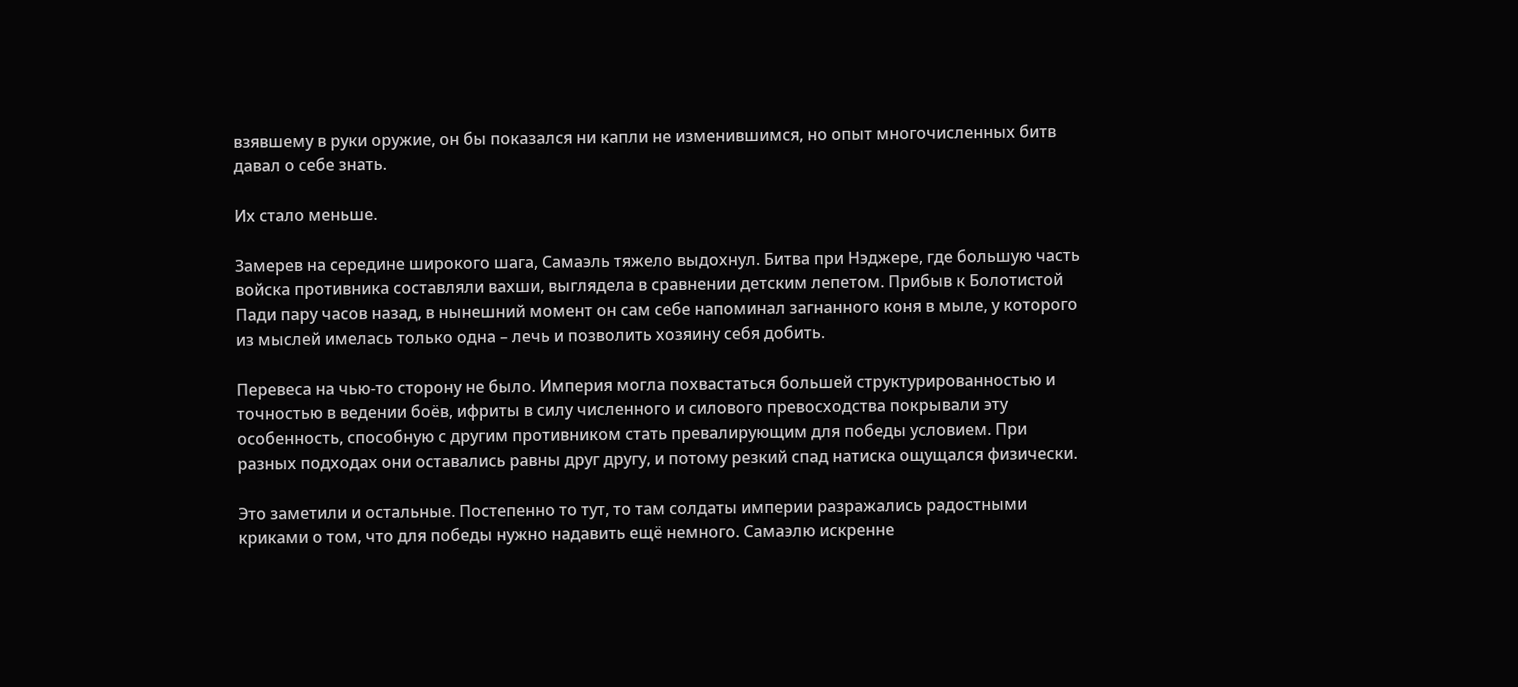взявшему в руки оружие, он бы показался ни капли не изменившимся, но опыт многочисленных битв давал о себе знать.

Их стало меньше.

Замерев на середине широкого шага, Самаэль тяжело выдохнул. Битва при Нэджере, где большую часть войска противника составляли вахши, выглядела в сравнении детским лепетом. Прибыв к Болотистой Пади пару часов назад, в нынешний момент он сам себе напоминал загнанного коня в мыле, у которого из мыслей имелась только одна – лечь и позволить хозяину себя добить.

Перевеса на чью-то сторону не было. Империя могла похвастаться большей структурированностью и точностью в ведении боёв, ифриты в силу численного и силового превосходства покрывали эту особенность, способную с другим противником стать превалирующим для победы условием. При разных подходах они оставались равны друг другу, и потому резкий спад натиска ощущался физически.

Это заметили и остальные. Постепенно то тут, то там солдаты империи разражались радостными криками о том, что для победы нужно надавить ещё немного. Самаэлю искренне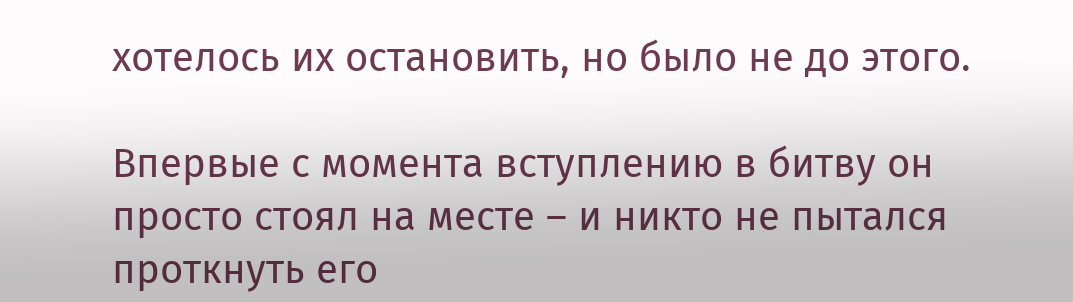хотелось их остановить, но было не до этого.

Впервые с момента вступлению в битву он просто стоял на месте – и никто не пытался проткнуть его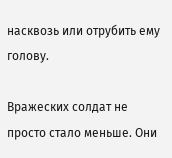насквозь или отрубить ему голову.

Вражеских солдат не просто стало меньше. Они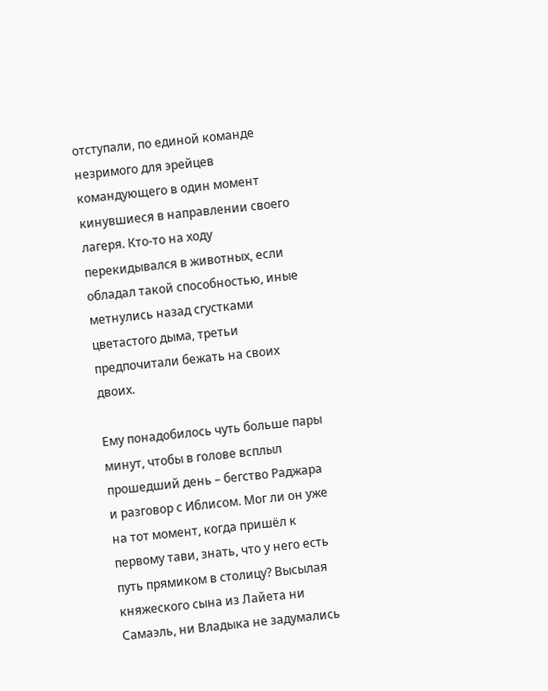отступали, по единой команде незримого для эрейцев командующего в один момент кинувшиеся в направлении своего лагеря. Кто-то на ходу перекидывался в животных, если обладал такой способностью, иные метнулись назад сгустками цветастого дыма, третьи предпочитали бежать на своих двоих.

Ему понадобилось чуть больше пары минут, чтобы в голове всплыл прошедший день – бегство Раджара и разговор с Иблисом. Мог ли он уже на тот момент, когда пришёл к первому тави, знать, что у него есть путь прямиком в столицу? Высылая княжеского сына из Лайета ни Самаэль, ни Владыка не задумались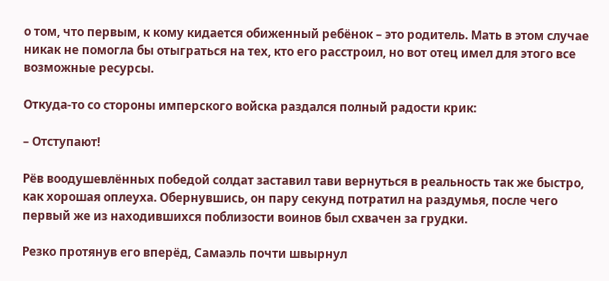о том, что первым, к кому кидается обиженный ребёнок – это родитель. Мать в этом случае никак не помогла бы отыграться на тех, кто его расстроил, но вот отец имел для этого все возможные ресурсы.

Откуда-то со стороны имперского войска раздался полный радости крик:

– Отступают!

Рёв воодушевлённых победой солдат заставил тави вернуться в реальность так же быстро, как хорошая оплеуха. Обернувшись, он пару секунд потратил на раздумья, после чего первый же из находившихся поблизости воинов был схвачен за грудки.

Резко протянув его вперёд, Самаэль почти швырнул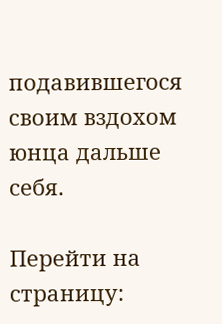подавившегося своим вздохом юнца дальше себя.

Перейти на страницу: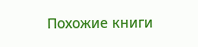Похожие книги